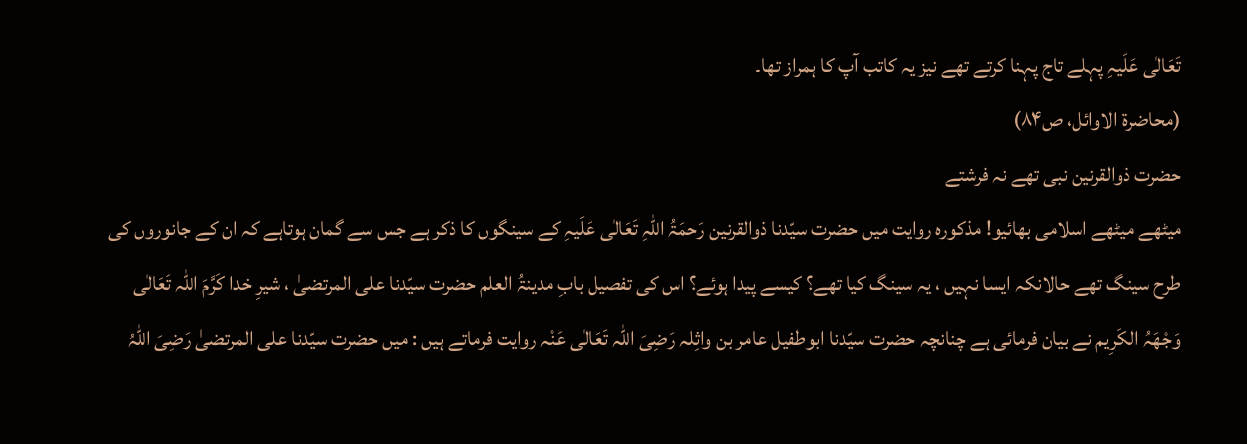تَعَالٰی عَلَیہِ پہلے تاج پہنا کرتے تھے نیز یہ کاتب آپ کا ہمراز تھا۔
(محاضرۃ الاوائل، ص۸۴)
حضرت ذوالقرنین نبی تھے نہ فرشتے
میٹھے میٹھے اسلامی بھائیو! مذکورہ روایت میں حضرت سیّدنا ذوالقرنین رَحمَۃُ اللہِ تَعَالٰی عَلَیہِ کے سینگوں کا ذکر ہے جس سے گمان ہوتاہے کہ ان کے جانوروں کی طرح سینگ تھے حالانکہ ایسا نہیں ، یہ سینگ کیا تھے؟ کیسے پیدا ہوئے؟ اس کی تفصیل بابِ مدینۃُ العلم حضرت سیّدنا علی المرتضیٰ ، شیرِ خدا کَرَّمَ اللہ تَعَالٰی وَجْھَہُ الکَرِیم نے بیان فرمائی ہے چنانچہ حضرت سیّدنا ابوطفیل عامر بن واثِلہ رَضِیَ اللہ تَعَالٰی عَنْہ روایت فرماتے ہیں : میں حضرت سیّدنا علی المرتضیٰ رَضِیَ اللہُ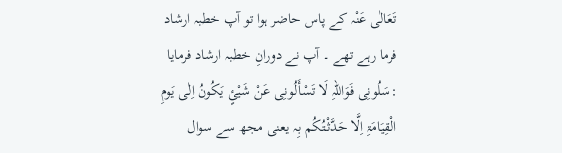تَعَالٰی عَنْہ کے پاس حاضر ہوا تو آپ خطبہ ارشاد فرما رہے تھے ۔ آپ نے دورانِ خطبہ ارشاد فرمایا :سَلُونِی فَوَاللہِ لَا تَسْأَلُونِی عَنْ شَیْئٍ یَکُونُ اِلٰی یَومِ الْقِیَامَۃِ اِلَّا حَدَّثْتُکُم بِہ یعنی مجھ سے سوال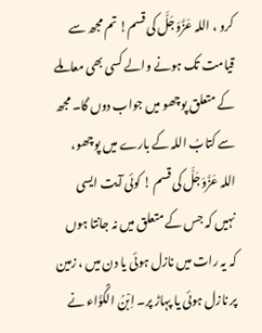کرو ، اللہ عَزَّوَجَلَّ کی قسم! تم مجھ سے قیامت تک ہونے والے کسی بھی معاملے کے متعلق پوچھو میں جواب دوں گا۔ مجھ سے کتابُ اللہ کے بارے میں پوچھو، اللہ عَزَّوَجَلَّ کی قسم ! کوئی آیت ایسی نہیں کہ جس کے متعلق میں نہ جانتا ہوں کہ یہ رات میں نازل ہوئی یا دن میں ، زمین پر نازل ہوئی یا پہاڑ پر۔ اِبْنُ الْکَوَّاء نے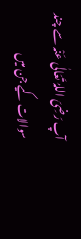آپ رَضِیَ اللہُ تَعَالٰی عَنْہ سے چند سوالات کیے جن میں